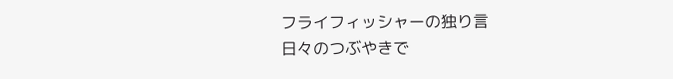フライフィッシャーの独り言
日々のつぶやきで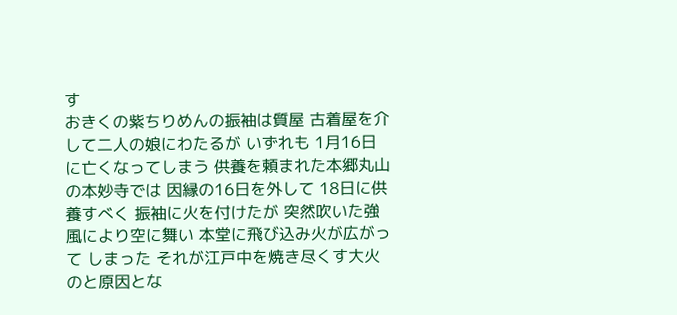す
おきくの紫ちりめんの振袖は質屋 古着屋を介して二人の娘にわたるが いずれも 1月16日に亡くなってしまう 供養を頼まれた本郷丸山の本妙寺では 因縁の16日を外して 18日に供養すべく 振袖に火を付けたが 突然吹いた強風により空に舞い 本堂に飛び込み火が広がって しまった それが江戸中を焼き尽くす大火のと原因とな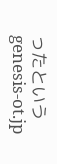ったという genesis-ot.jp